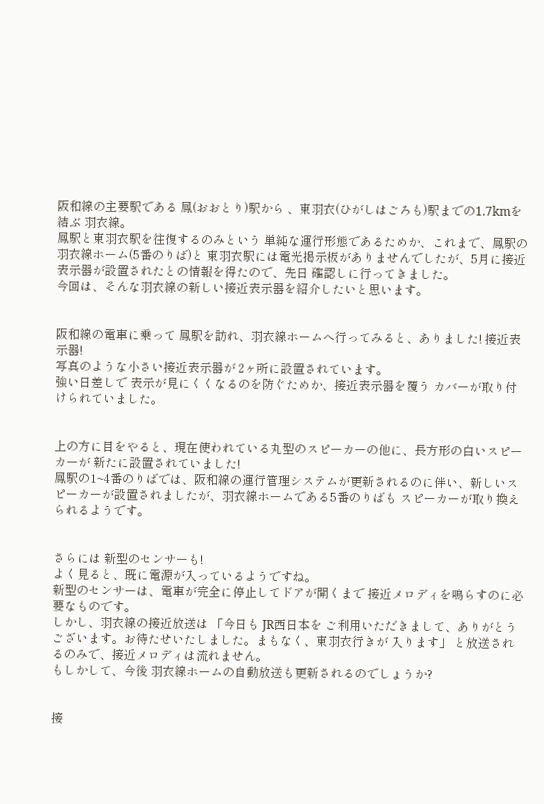阪和線の主要駅である 鳳(おおとり)駅から 、東羽衣(ひがしはごろも)駅までの1.7kmを結ぶ 羽衣線。
鳳駅と東羽衣駅を往復するのみという 単純な運行形態であるためか、これまで、鳳駅の羽衣線ホーム(5番のりば)と 東羽衣駅には電光掲示板がありませんでしたが、5月に接近表示器が設置されたとの情報を得たので、先日 確認しに行ってきました。
今回は、そんな羽衣線の新しい接近表示器を紹介したいと思います。


阪和線の電車に乗って 鳳駅を訪れ、羽衣線ホームへ行ってみると、ありました! 接近表示器!
写真のような小さい接近表示器が 2ヶ所に設置されています。
強い日差しで 表示が見にくくなるのを防ぐためか、接近表示器を覆う カバーが取り付けられていました。


上の方に目をやると、現在使われている丸型のスピーカーの他に、長方形の白いスピーカーが 新たに設置されていました!
鳳駅の1~4番のりばでは、阪和線の運行管理システムが更新されるのに伴い、新しいスピーカーが設置されましたが、羽衣線ホームである5番のりばも スピーカーが取り換えられるようです。


さらには 新型のセンサーも!
よく見ると、既に電源が入っているようですね。
新型のセンサーは、電車が完全に停止してドアが開くまで 接近メロディを鳴らすのに必要なものです。
しかし、羽衣線の接近放送は 「今日も JR西日本を ご利用いただきまして、ありがとうございます。お待たせいたしました。まもなく、東羽衣行きが 入ります」 と放送されるのみで、接近メロディは流れません。
もしかして、今後 羽衣線ホームの自動放送も更新されるのでしょうか?


接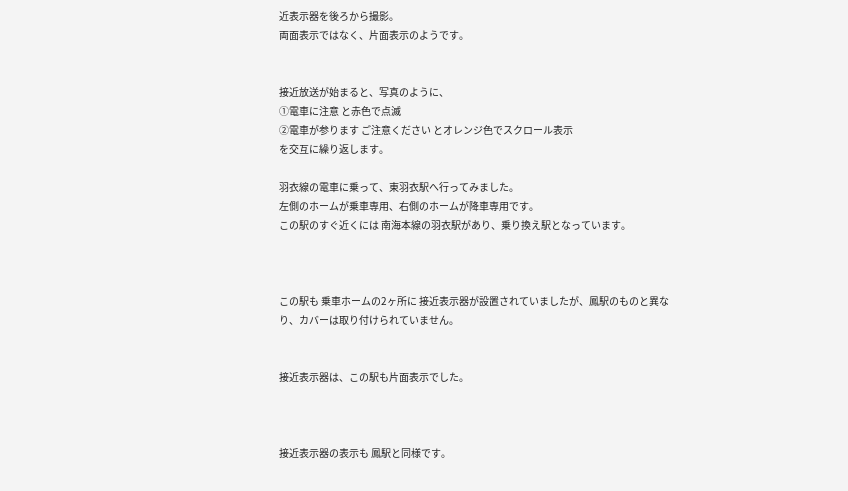近表示器を後ろから撮影。
両面表示ではなく、片面表示のようです。


接近放送が始まると、写真のように、
①電車に注意 と赤色で点滅
②電車が参ります ご注意ください とオレンジ色でスクロール表示
を交互に繰り返します。

羽衣線の電車に乗って、東羽衣駅へ行ってみました。
左側のホームが乗車専用、右側のホームが降車専用です。
この駅のすぐ近くには 南海本線の羽衣駅があり、乗り換え駅となっています。



この駅も 乗車ホームの2ヶ所に 接近表示器が設置されていましたが、鳳駅のものと異なり、カバーは取り付けられていません。


接近表示器は、この駅も片面表示でした。



接近表示器の表示も 鳳駅と同様です。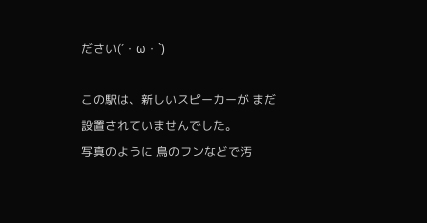ださい(´・ω・`)

この駅は、新しいスピーカーが まだ設置されていませんでした。
写真のように 鳥のフンなどで汚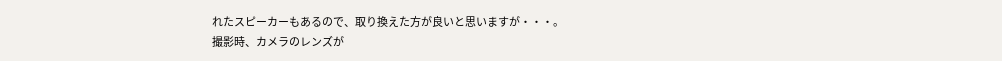れたスピーカーもあるので、取り換えた方が良いと思いますが・・・。
撮影時、カメラのレンズが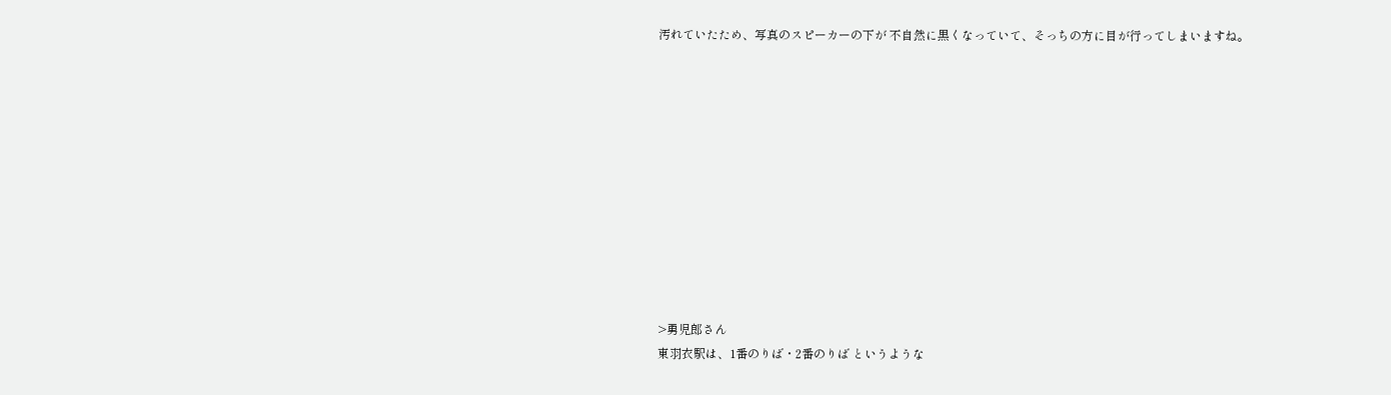汚れていたため、写真のスピーカーの下が 不自然に黒くなっていて、そっちの方に目が行ってしまいますね。











>勇児郎さん
東羽衣駅は、1番のりば・2番のりば というような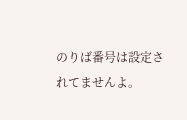のりば番号は設定されてませんよ。